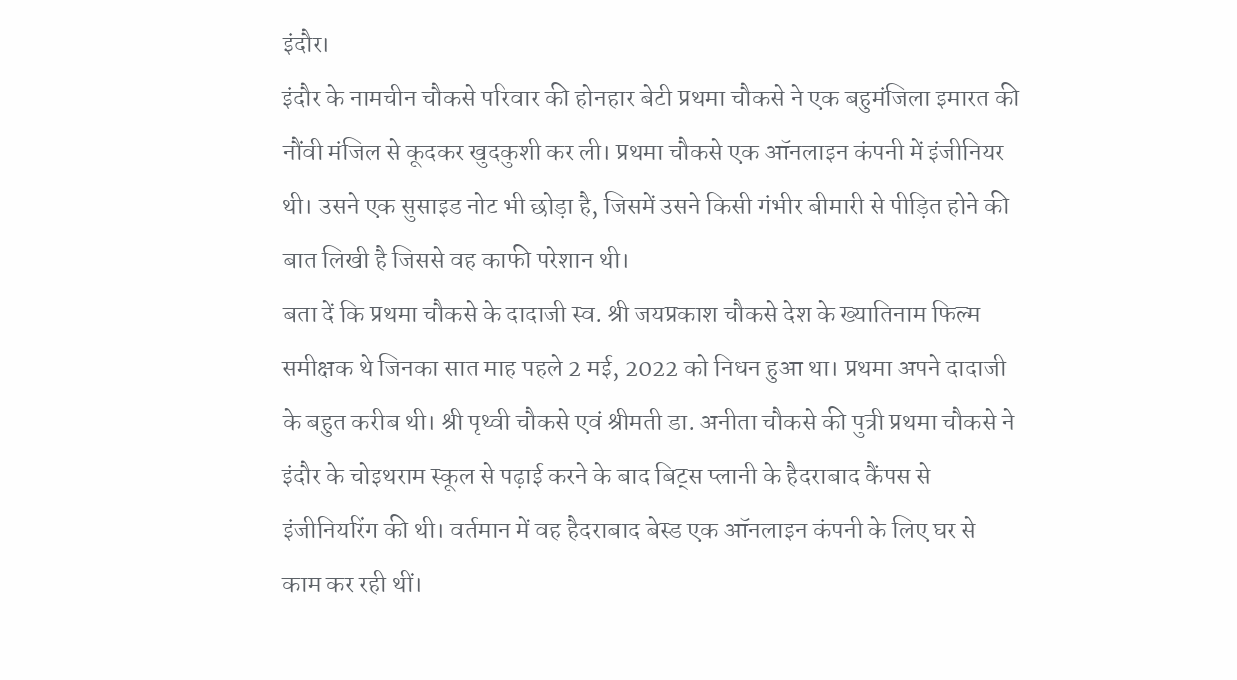इंदौर।
इंदौर के नामचीन चौकसे परिवार की होनहार बेटी प्रथमा चौकसे ने एक बहुमंजिला इमारत की नौंवी मंजिल से कूदकर खुदकुशी कर ली। प्रथमा चौकसे एक ऑनलाइन कंपनी में इंजीनियर थी। उसने एक सुसाइड नोट भी छोड़ा है, जिसमें उसने किसी गंभीर बीमारी से पीड़ित होने की बात लिखी है जिससे वह काफी परेशान थी।
बता दें कि प्रथमा चौकसे के दादाजी स्व. श्री जयप्रकाश चौकसे देश के ख्यातिनाम फिल्म समीक्षक थे जिनका सात माह पहले 2 मई, 2022 को निधन हुआ था। प्रथमा अपने दादाजी के बहुत करीब थी। श्री पृथ्वी चौकसे एवं श्रीमती डा. अनीता चौकसे की पुत्री प्रथमा चौकसे ने इंदौर के चोइथराम स्कूल से पढ़ाई करने के बाद बिट्स प्लानी के हैदराबाद कैंपस से इंजीनियरिंग की थी। वर्तमान में वह हैदराबाद बेस्ड एक ऑनलाइन कंपनी के लिए घर से काम कर रही थीं।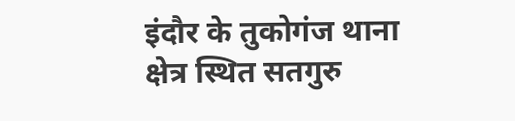इंदौर के तुकोगंज थाना क्षेत्र स्थित सतगुरु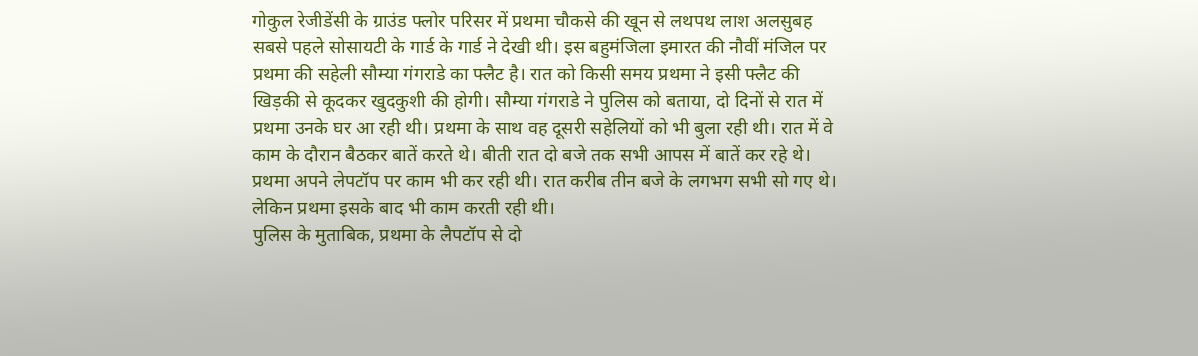गोकुल रेजीडेंसी के ग्राउंड फ्लोर परिसर में प्रथमा चौकसे की खून से लथपथ लाश अलसुबह सबसे पहले सोसायटी के गार्ड के गार्ड ने देखी थी। इस बहुमंजिला इमारत की नौवीं मंजिल पर प्रथमा की सहेली सौम्या गंगराडे का फ्लैट है। रात को किसी समय प्रथमा ने इसी फ्लैट की खिड़की से कूदकर खुदकुशी की होगी। सौम्या गंगराडे ने पुलिस को बताया, दो दिनों से रात में प्रथमा उनके घर आ रही थी। प्रथमा के साथ वह दूसरी सहेलियों को भी बुला रही थी। रात में वे काम के दौरान बैठकर बातें करते थे। बीती रात दो बजे तक सभी आपस में बातें कर रहे थे। प्रथमा अपने लेपटॉप पर काम भी कर रही थी। रात करीब तीन बजे के लगभग सभी सो गए थे। लेकिन प्रथमा इसके बाद भी काम करती रही थी।
पुलिस के मुताबिक, प्रथमा के लैपटॉप से दो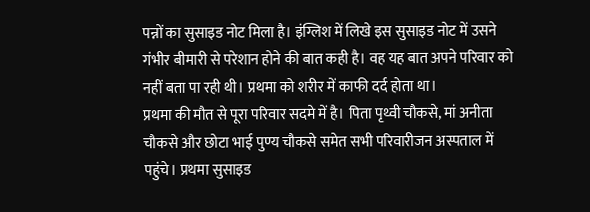पन्नों का सुसाइड नोट मिला है। इंग्लिश में लिखे इस सुसाइड नोट में उसने गंभीर बीमारी से परेशान होने की बात कही है। वह यह बात अपने परिवार को नहीं बता पा रही थी। प्रथमा को शरीर में काफी दर्द होता था।
प्रथमा की मौत से पूरा परिवार सदमे में है। पिता पृथ्वी चौकसे, मां अनीता चौकसे और छोटा भाई पुण्य चौकसे समेत सभी परिवारीजन अस्पताल में पहुंचे। प्रथमा सुसाइड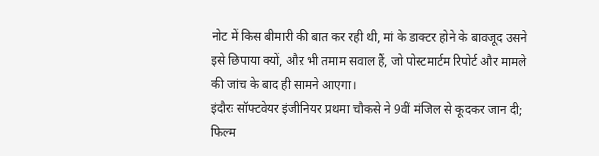नोट में किस बीमारी की बात कर रही थी, मां के डाक्टर होने के बावजूद उसने इसे छिपाया क्यों, औऱ भी तमाम सवाल हैं, जो पोस्टमार्टम रिपोर्ट और मामले की जांच के बाद ही सामने आएगा।
इंदौरः सॉफ्टवेयर इंजीनियर प्रथमा चौकसे ने 9वीं मंजिल से कूदकर जान दी; फिल्म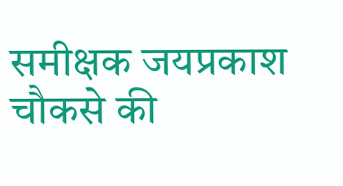समीक्षक जयप्रकाश चौकसे की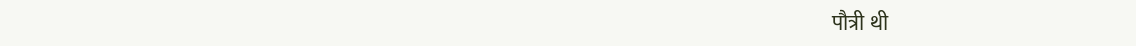पौत्री थी